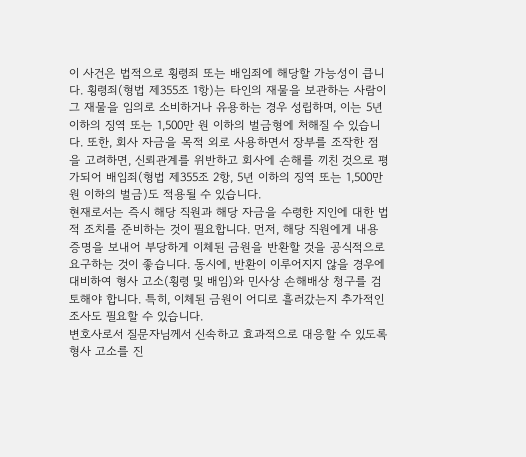이 사건은 법적으로 횡령죄 또는 배임죄에 해당할 가능성이 큽니다. 횡령죄(형법 제355조 1항)는 타인의 재물을 보관하는 사람이 그 재물을 임의로 소비하거나 유용하는 경우 성립하며, 이는 5년 이하의 징역 또는 1,500만 원 이하의 벌금형에 처해질 수 있습니다. 또한, 회사 자금을 목적 외로 사용하면서 장부를 조작한 점을 고려하면, 신뢰관계를 위반하고 회사에 손해를 끼친 것으로 평가되어 배임죄(형법 제355조 2항, 5년 이하의 징역 또는 1,500만 원 이하의 벌금)도 적용될 수 있습니다.
현재로서는 즉시 해당 직원과 해당 자금을 수령한 지인에 대한 법적 조치를 준비하는 것이 필요합니다. 먼저, 해당 직원에게 내용증명을 보내어 부당하게 이체된 금원을 반환할 것을 공식적으로 요구하는 것이 좋습니다. 동시에, 반환이 이루어지지 않을 경우에 대비하여 형사 고소(횡령 및 배임)와 민사상 손해배상 청구를 검토해야 합니다. 특히, 이체된 금원이 어디로 흘러갔는지 추가적인 조사도 필요할 수 있습니다.
변호사로서 질문자님께서 신속하고 효과적으로 대응할 수 있도록 형사 고소를 진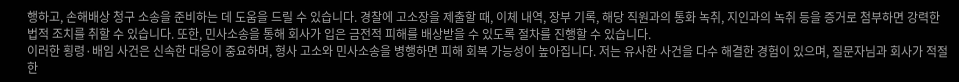행하고, 손해배상 청구 소송을 준비하는 데 도움을 드릴 수 있습니다. 경찰에 고소장을 제출할 때, 이체 내역, 장부 기록, 해당 직원과의 통화 녹취, 지인과의 녹취 등을 증거로 첨부하면 강력한 법적 조치를 취할 수 있습니다. 또한, 민사소송을 통해 회사가 입은 금전적 피해를 배상받을 수 있도록 절차를 진행할 수 있습니다.
이러한 횡령·배임 사건은 신속한 대응이 중요하며, 형사 고소와 민사소송을 병행하면 피해 회복 가능성이 높아집니다. 저는 유사한 사건을 다수 해결한 경험이 있으며, 질문자님과 회사가 적절한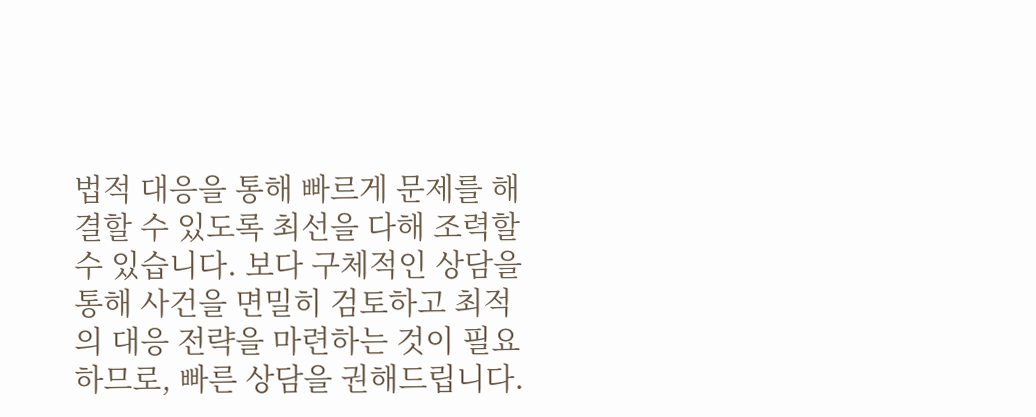법적 대응을 통해 빠르게 문제를 해결할 수 있도록 최선을 다해 조력할 수 있습니다. 보다 구체적인 상담을 통해 사건을 면밀히 검토하고 최적의 대응 전략을 마련하는 것이 필요하므로, 빠른 상담을 권해드립니다.